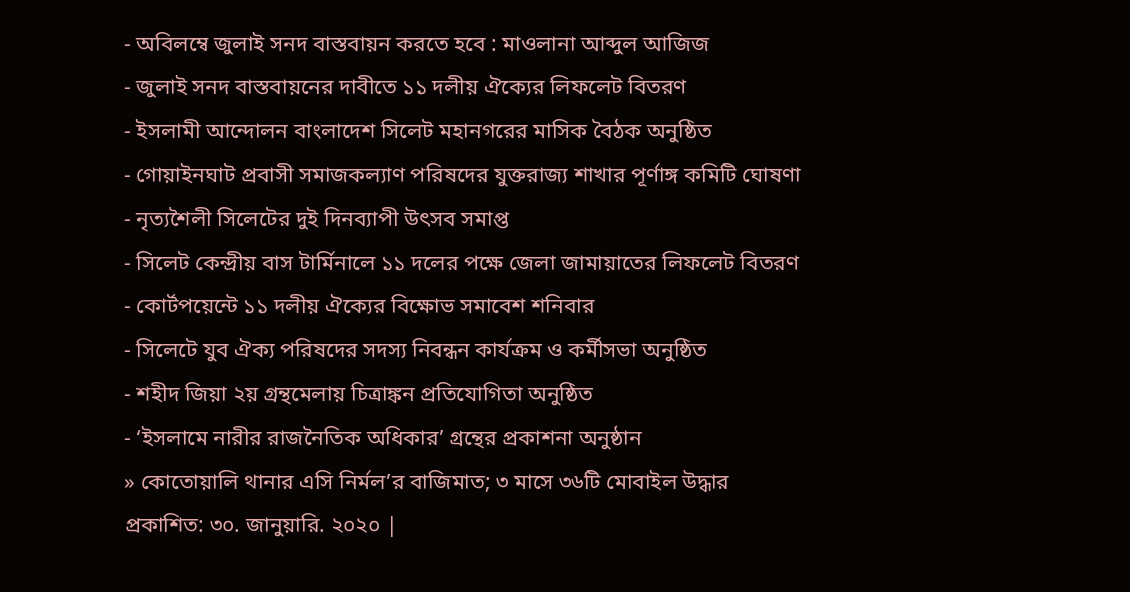- অবিলম্বে জুলাই সনদ বাস্তবায়ন করতে হবে : মাওলানা আব্দুল আজিজ
- জুলাই সনদ বাস্তবায়নের দাবীতে ১১ দলীয় ঐক্যের লিফলেট বিতরণ
- ইসলামী আন্দোলন বাংলাদেশ সিলেট মহানগরের মাসিক বৈঠক অনুষ্ঠিত
- গোয়াইনঘাট প্রবাসী সমাজকল্যাণ পরিষদের যুক্তরাজ্য শাখার পূর্ণাঙ্গ কমিটি ঘোষণা
- নৃত্যশৈলী সিলেটের দুই দিনব্যাপী উৎসব সমাপ্ত
- সিলেট কেন্দ্রীয় বাস টার্মিনালে ১১ দলের পক্ষে জেলা জামায়াতের লিফলেট বিতরণ
- কোর্টপয়েন্টে ১১ দলীয় ঐক্যের বিক্ষোভ সমাবেশ শনিবার
- সিলেটে যুব ঐক্য পরিষদের সদস্য নিবন্ধন কার্যক্রম ও কর্মীসভা অনুষ্ঠিত
- শহীদ জিয়া ২য় গ্রন্থমেলায় চিত্রাঙ্কন প্রতিযোগিতা অনুষ্ঠিত
- ‘ইসলামে নারীর রাজনৈতিক অধিকার’ গ্রন্থের প্রকাশনা অনুষ্ঠান
» কোতোয়ালি থানার এসি নির্মল’র বাজিমাত; ৩ মাসে ৩৬টি মোবাইল উদ্ধার
প্রকাশিত: ৩০. জানুয়ারি. ২০২০ |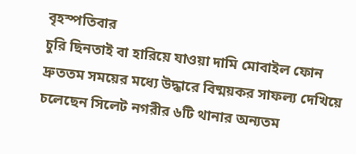বৃহস্পতিবার
চুরি ছিনতাই বা হারিয়ে যাওয়া দামি মোবাইল ফোন দ্রুততম সময়ের মধ্যে উদ্ধারে বিষ্ময়কর সাফল্য দেখিয়ে চলেছেন সিলেট নগরীর ৬টি থানার অন্যতম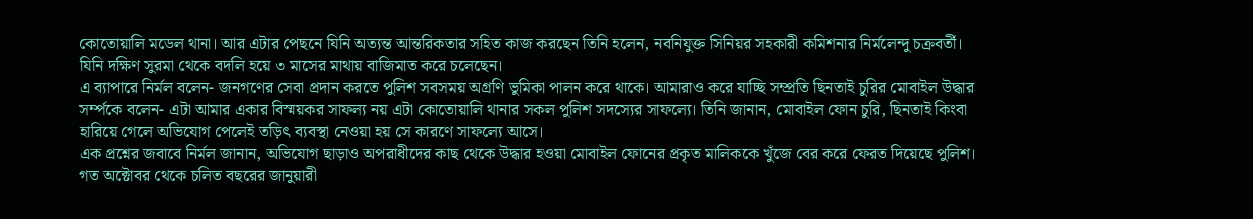কোতোয়ালি মডেল থানা। আর এটার পেছনে যিনি অত্যন্ত আন্তরিকতার সহিত কাজ করছেন তিনি হলেন, নবনিযুক্ত সিনিয়র সহকারী কমিশনার নির্মলেন্দু চক্রবর্তী। যিনি দক্ষিণ সুরমা থেকে বদলি হয়ে ৩ মাসের মাথায় বাজিমাত করে চলেছেন।
এ ব্যাপারে নির্মল বলেন- জনগণের সেবা প্রদান করতে পুলিশ সবসময় অগ্রণি ভুমিকা পালন করে থাকে। আমারাও করে যাচ্ছি সম্প্রতি ছিনতাই চুরির মোবাইল উদ্ধার সর্ম্পকে বলেন- এটা আমার একার বিস্ময়কর সাফল্য নয় এটা কোতোয়ালি থানার সকল পুলিশ সদস্যের সাফল্যে। তিনি জানান, মোবাইল ফোন চুরি, ছিনতাই কিংবা হারিয়ে গেলে অভিযোগ পেলেই তড়িৎ ব্যবস্থা নেওয়া হয় সে কারণে সাফল্যে আসে।
এক প্রশ্নের জবাবে নির্মল জানান, অভিযোগ ছাড়াও অপরাধীদের কাছ থেকে উদ্ধার হওয়া মোবাইল ফোনের প্রকৃত মালিককে খুঁজে বের করে ফেরত দিয়েছে পুলিশ। গত অক্টোবর থেকে চলিত বছরের জানুয়ারী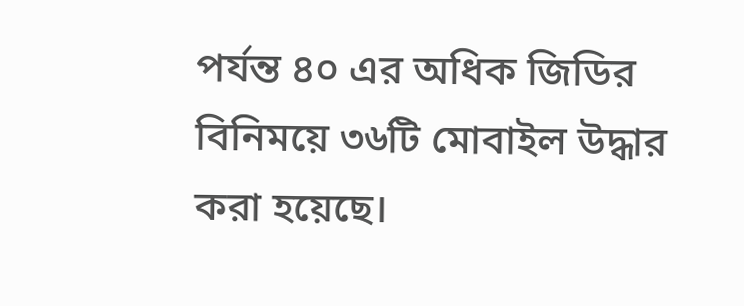পর্যন্ত ৪০ এর অধিক জিডির বিনিময়ে ৩৬টি মোবাইল উদ্ধার করা হয়েছে।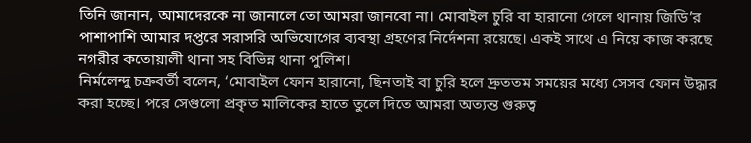তিনি জানান, আমাদেরকে না জানালে তো আমরা জানবো না। মোবাইল চুরি বা হারানো গেলে থানায় জিডি’র পাশাপাশি আমার দপ্তরে সরাসরি অভিযোগের ব্যবস্থা গ্রহণের নির্দেশনা রয়েছে। একই সাথে এ নিয়ে কাজ করছে নগরীর কতোয়ালী থানা সহ বিভিন্ন থানা পুলিশ।
নির্মলেন্দু চক্রবর্তী বলেন, ‘মোবাইল ফোন হারানো, ছিনতাই বা চুরি হলে দ্রুততম সময়ের মধ্যে সেসব ফোন উদ্ধার করা হচ্ছে। পরে সেগুলো প্রকৃত মালিকের হাতে তুলে দিতে আমরা অত্যন্ত গুরুত্ব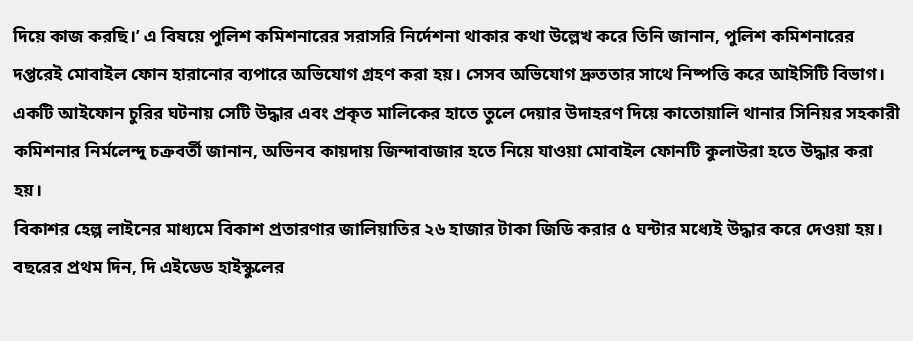দিয়ে কাজ করছি।’ এ বিষয়ে পুলিশ কমিশনারের সরাসরি নির্দেশনা থাকার কথা উল্লেখ করে তিনি জানান, পুলিশ কমিশনারের দপ্তরেই মোবাইল ফোন হারানোর ব্যপারে অভিযোগ গ্রহণ করা হয়। সেসব অভিযোগ দ্রুততার সাথে নিষ্পত্তি করে আইসিটি বিভাগ।
একটি আইফোন চুরির ঘটনায় সেটি উদ্ধার এবং প্রকৃত মালিকের হাতে তুলে দেয়ার উদাহরণ দিয়ে কাতোয়ালি থানার সিনিয়র সহকারী কমিশনার নির্মলেন্দু চক্রবর্তী জানান, অভিনব কায়দায় জিন্দাবাজার হতে নিয়ে যাওয়া মোবাইল ফোনটি কুলাউরা হতে উদ্ধার করা হয়।
বিকাশর হেল্প লাইনের মাধ্যমে বিকাশ প্রতারণার জালিয়াতির ২৬ হাজার টাকা জিডি করার ৫ ঘন্টার মধ্যেই উদ্ধার করে দেওয়া হয়। বছরের প্রথম দিন, দি এইডেড হাইস্কুলের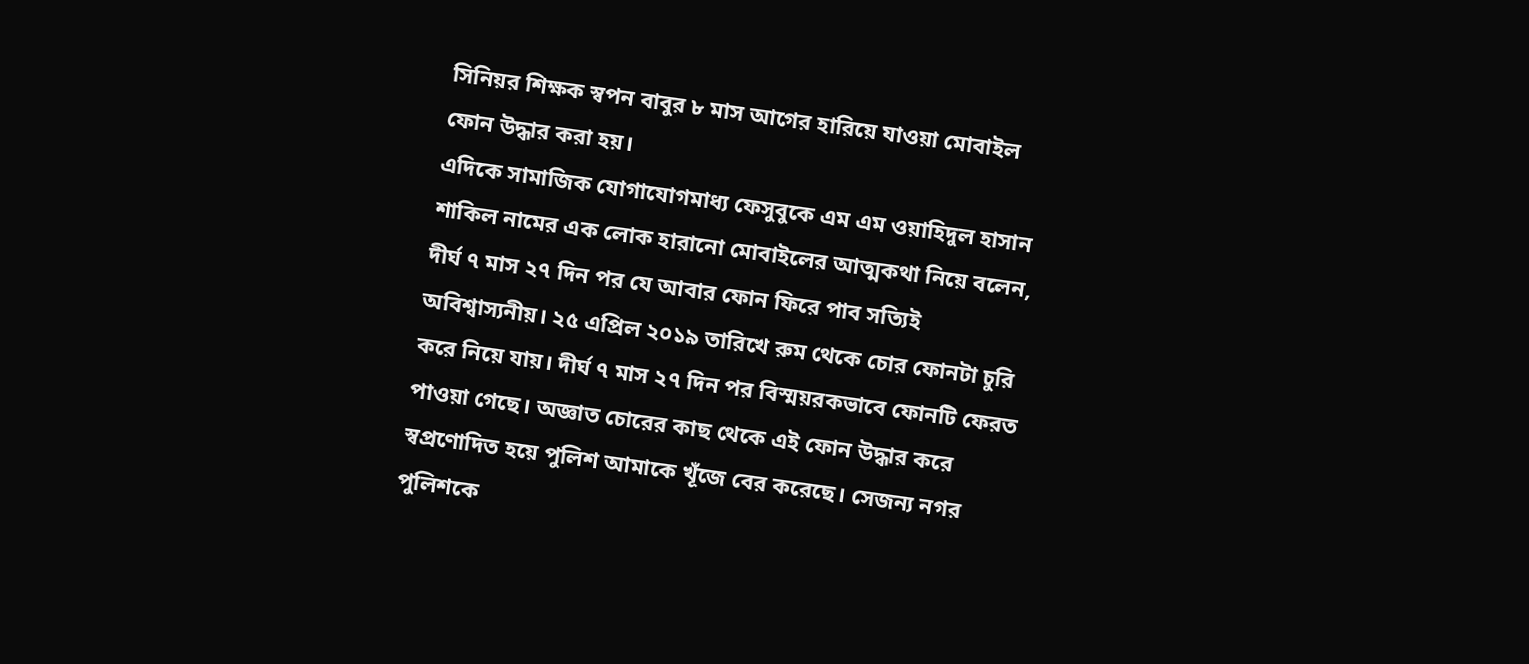সিনিয়র শিক্ষক স্বপন বাবুর ৮ মাস আগের হারিয়ে যাওয়া মোবাইল ফোন উদ্ধার করা হয়।
এদিকে সামাজিক যোগাযোগমাধ্য ফেসুবুকে এম এম ওয়াহিদুল হাসান শাকিল নামের এক লোক হারানো মোবাইলের আত্মকথা নিয়ে বলেন, দীর্ঘ ৭ মাস ২৭ দিন পর যে আবার ফোন ফিরে পাব সত্যিই অবিশ্বাস্যনীয়। ২৫ এপ্রিল ২০১৯ তারিখে রুম থেকে চোর ফোনটা চুরি করে নিয়ে যায়। দীর্ঘ ৭ মাস ২৭ দিন পর বিস্ময়রকভাবে ফোনটি ফেরত পাওয়া গেছে। অজ্ঞাত চোরের কাছ থেকে এই ফোন উদ্ধার করে স্বপ্রণোদিত হয়ে পুলিশ আমাকে খূঁজে বের করেছে। সেজন্য নগর পুলিশকে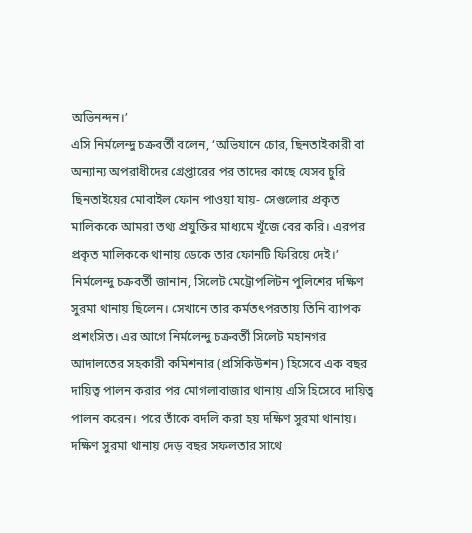অভিনন্দন।’
এসি নির্মলেন্দু চক্রবর্তী বলেন, ‘অভিযানে চোর, ছিনতাইকারী বা অন্যান্য অপরাধীদের গ্রেপ্তারের পর তাদের কাছে যেসব চুরি ছিনতাইয়ের মোবাইল ফোন পাওয়া যায়- সেগুলোর প্রকৃত মালিককে আমরা তথ্য প্রযুক্তির মাধ্যমে খূঁজে বের করি। এরপর প্রকৃত মালিককে থানায় ডেকে তার ফোনটি ফিরিয়ে দেই।’
নির্মলেন্দু চক্রবর্তী জানান, সিলেট মেট্রোপলিটন পুলিশের দক্ষিণ সুরমা থানায় ছিলেন। সেখানে তার কর্মতৎপরতায় তিনি ব্যাপক প্রশংসিত। এর আগে নির্মলেন্দু চক্রবর্তী সিলেট মহানগর আদালতের সহকারী কমিশনার (প্রসিকিউশন) হিসেবে এক বছর দায়িত্ব পালন করার পর মোগলাবাজার থানায় এসি হিসেবে দায়িত্ব পালন করেন। পরে তাঁকে বদলি করা হয় দক্ষিণ সুরমা থানায়।
দক্ষিণ সুরমা থানায় দেড় বছর সফলতার সাথে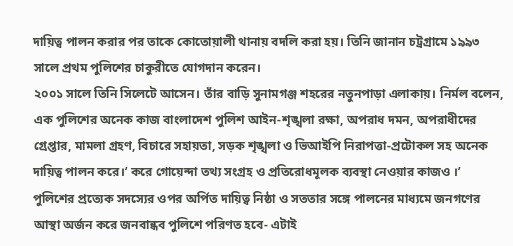দায়িত্ব পালন করার পর তাকে কোতোয়ালী থানায় বদলি করা হয়। তিনি জানান চট্রগ্রামে ১৯৯৩ সালে প্রথম পুলিশের চাকুরীতে যোগদান করেন।
২০০১ সালে তিনি সিলেটে আসেন। তাঁর বাড়ি সুনামগঞ্জ শহরের নতুনপাড়া এলাকায়। নির্মল বলেন, এক পুলিশের অনেক কাজ বাংলাদেশ পুলিশ আইন-শৃঙ্খলা রক্ষা, অপরাধ দমন, অপরাধীদের গ্রেপ্তার, মামলা গ্রহণ, বিচারে সহায়তা, সড়ক শৃঙ্খলা ও ভিআইপি নিরাপত্তা-প্রটোকল সহ অনেক দায়িত্ব পালন করে।’ করে গোয়েন্দা তথ্য সংগ্রহ ও প্রতিরোধমূলক ব্যবস্থা নেওয়ার কাজও ।’
পুলিশের প্রত্যেক সদস্যের ওপর অর্পিত দায়িত্ব নিষ্ঠা ও সততার সঙ্গে পালনের মাধ্যমে জনগণের আস্থা অর্জন করে জনবান্ধব পুলিশে পরিণত হবে- এটাই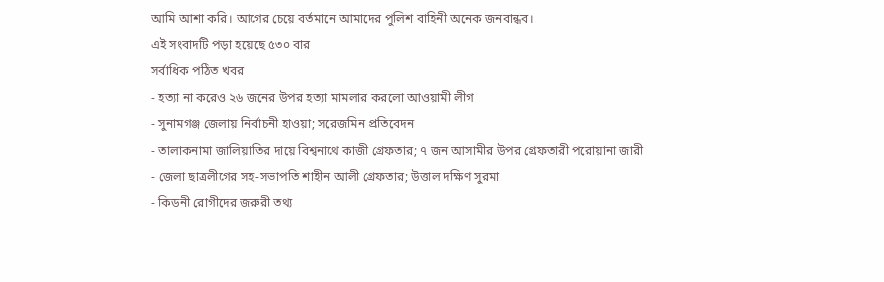আমি আশা করি। আগের চেয়ে বর্তমানে আমাদের পুলিশ বাহিনী অনেক জনবান্ধব।
এই সংবাদটি পড়া হয়েছে ৫৩০ বার
সর্বাধিক পঠিত খবর
- হত্যা না করেও ২৬ জনের উপর হত্যা মামলার করলো আওয়ামী লীগ
- সুনামগঞ্জ জেলায় নির্বাচনী হাওয়া; সরেজমিন প্রতিবেদন
- তালাকনামা জালিয়াতির দায়ে বিশ্বনাথে কাজী গ্রেফতার; ৭ জন আসামীর উপর গ্রেফতারী পরোয়ানা জারী
- জেলা ছাত্রলীগের সহ-সভাপতি শাহীন আলী গ্রেফতার; উত্তাল দক্ষিণ সুরমা
- কিডনী রোগীদের জরুরী তথ্য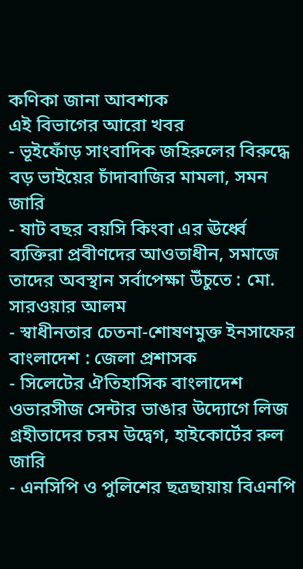কণিকা জানা আবশ্যক
এই বিভাগের আরো খবর
- ভূইফোঁড় সাংবাদিক জহিরুলের বিরুদ্ধে বড় ভাইয়ের চাঁদাবাজির মামলা, সমন জারি
- ষাট বছর বয়সি কিংবা এর ঊর্ধ্বে ব্যক্তিরা প্রবীণদের আওতাধীন, সমাজে তাদের অবস্থান সর্বাপেক্ষা উঁচুতে : মো. সারওয়ার আলম
- স্বাধীনতার চেতনা-শোষণমুক্ত ইনসাফের বাংলাদেশ : জেলা প্রশাসক
- সিলেটের ঐতিহাসিক বাংলাদেশ ওভারসীজ সেন্টার ভাঙার উদ্যোগে লিজ গ্রহীতাদের চরম উদ্বেগ, হাইকোর্টের রুল জারি
- এনসিপি ও পুলিশের ছত্রছায়ায় বিএনপি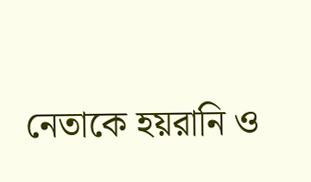নেতাকে হয়রানি ও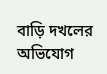বাড়ি দখলের অভিযোগ